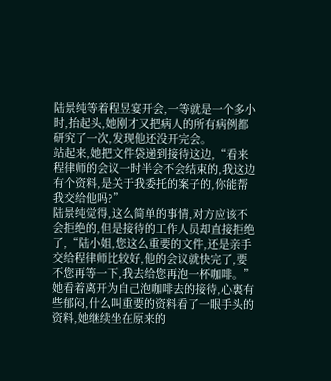陆景纯等着程昱宴开会,一等就是一个多小时,抬起头,她刚才又把病人的所有病例都研究了一次,发现他还没开完会。
站起来,她把文件袋递到接待这边,“看来程律师的会议一时半会不会结束的,我这边有个资料,是关于我委托的案子的,你能帮我交给他吗?”
陆景纯觉得,这么简单的事情,对方应该不会拒绝的,但是接待的工作人员却直接拒绝了,“陆小姐,您这么重要的文件,还是亲手交给程律师比较好,他的会议就快完了,要不您再等一下,我去给您再泡一杯咖啡。”
她看着离开为自己泡咖啡去的接待,心裏有些郁闷,什么叫重要的资料看了一眼手头的资料,她继续坐在原来的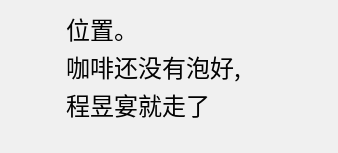位置。
咖啡还没有泡好,程昱宴就走了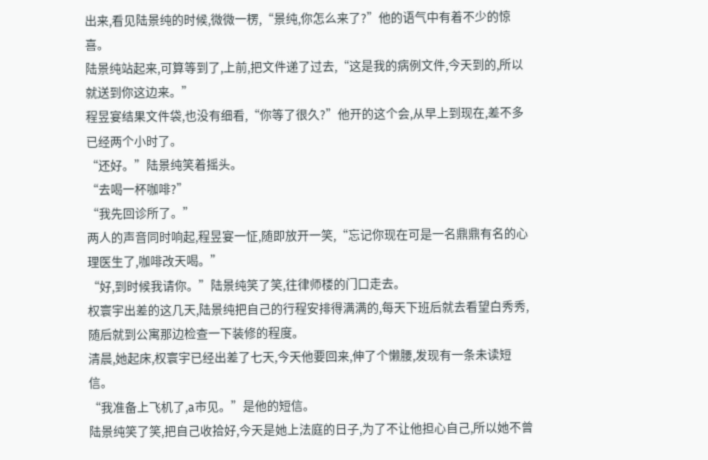出来,看见陆景纯的时候,微微一楞,“景纯,你怎么来了?”他的语气中有着不少的惊喜。
陆景纯站起来,可算等到了,上前,把文件递了过去,“这是我的病例文件,今天到的,所以就送到你这边来。”
程昱宴结果文件袋,也没有细看,“你等了很久?”他开的这个会,从早上到现在,差不多已经两个小时了。
“还好。”陆景纯笑着摇头。
“去喝一杯咖啡?”
“我先回诊所了。”
两人的声音同时响起,程昱宴一怔,随即放开一笑,“忘记你现在可是一名鼎鼎有名的心理医生了,咖啡改天喝。”
“好,到时候我请你。”陆景纯笑了笑,往律师楼的门口走去。
权寰宇出差的这几天,陆景纯把自己的行程安排得满满的,每天下班后就去看望白秀秀,随后就到公寓那边检查一下装修的程度。
清晨,她起床,权寰宇已经出差了七天,今天他要回来,伸了个懒腰,发现有一条未读短信。
“我准备上飞机了,a市见。”是他的短信。
陆景纯笑了笑,把自己收拾好,今天是她上法庭的日子,为了不让他担心自己,所以她不曾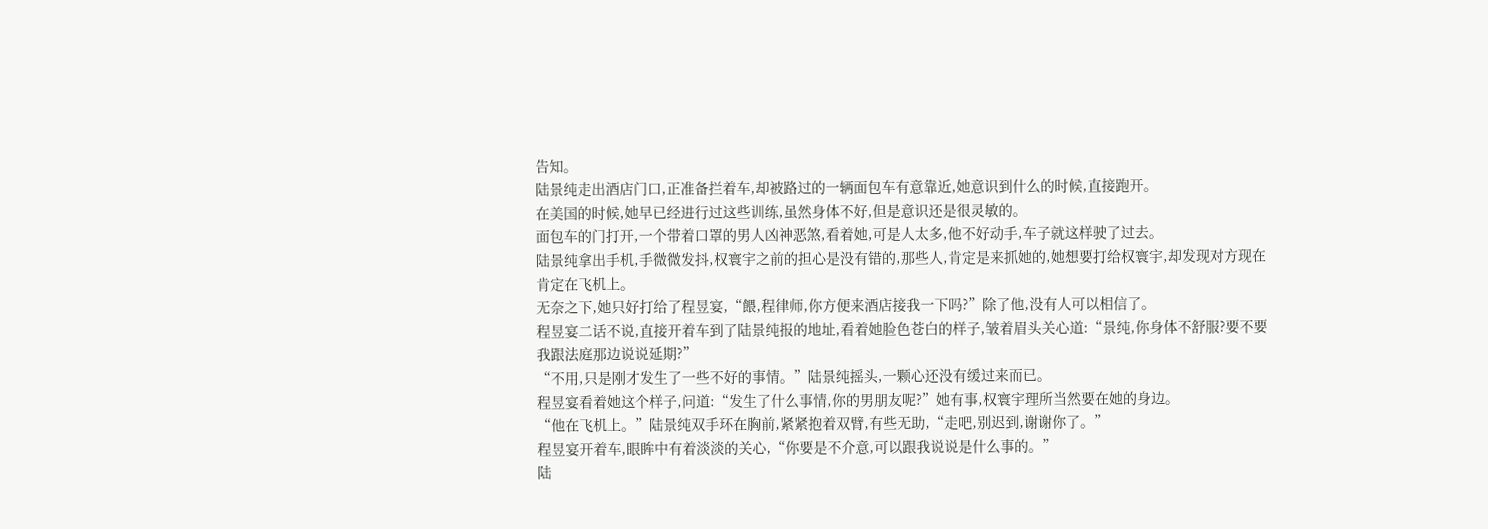告知。
陆景纯走出酒店门口,正准备拦着车,却被路过的一辆面包车有意靠近,她意识到什么的时候,直接跑开。
在美国的时候,她早已经进行过这些训练,虽然身体不好,但是意识还是很灵敏的。
面包车的门打开,一个带着口罩的男人凶神恶煞,看着她,可是人太多,他不好动手,车子就这样驶了过去。
陆景纯拿出手机,手微微发抖,权寰宇之前的担心是没有错的,那些人,肯定是来抓她的,她想要打给权寰宇,却发现对方现在肯定在飞机上。
无奈之下,她只好打给了程昱宴,“餵,程律师,你方便来酒店接我一下吗?”除了他,没有人可以相信了。
程昱宴二话不说,直接开着车到了陆景纯报的地址,看着她脸色苍白的样子,皱着眉头关心道:“景纯,你身体不舒服?要不要我跟法庭那边说说延期?”
“不用,只是刚才发生了一些不好的事情。”陆景纯摇头,一颗心还没有缓过来而已。
程昱宴看着她这个样子,问道:“发生了什么事情,你的男朋友呢?”她有事,权寰宇理所当然要在她的身边。
“他在飞机上。”陆景纯双手环在胸前,紧紧抱着双臂,有些无助,“走吧,别迟到,谢谢你了。”
程昱宴开着车,眼眸中有着淡淡的关心,“你要是不介意,可以跟我说说是什么事的。”
陆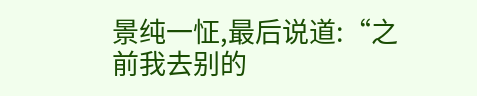景纯一怔,最后说道:“之前我去别的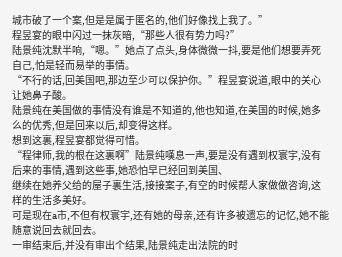城市破了一个案,但是是属于匿名的,他们好像找上我了。”
程昱宴的眼中闪过一抹灰暗,“那些人很有势力吗?”
陆景纯沈默半响,“嗯。”她点了点头,身体微微一抖,要是他们想要弄死自己,怕是轻而易举的事情。
“不行的话,回美国吧,那边至少可以保护你。”程昱宴说道,眼中的关心让她鼻子酸。
陆景纯在美国做的事情没有谁是不知道的,他也知道,在美国的时候,她多么的优秀,但是回来以后,却变得这样。
想到这裏,程昱宴都觉得可惜。
“程律师,我的根在这裏啊”陆景纯嘆息一声,要是没有遇到权寰宇,没有后来的事情,遇到这些事,她恐怕早已经回到美国、
继续在她养父给的屋子裏生活,接接案子,有空的时候帮人家做做咨询,这样的生活多美好。
可是现在a市,不但有权寰宇,还有她的母亲,还有许多被遗忘的记忆,她不能随意说回去就回去。
一审结束后,并没有审出个结果,陆景纯走出法院的时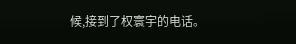候,接到了权寰宇的电话。